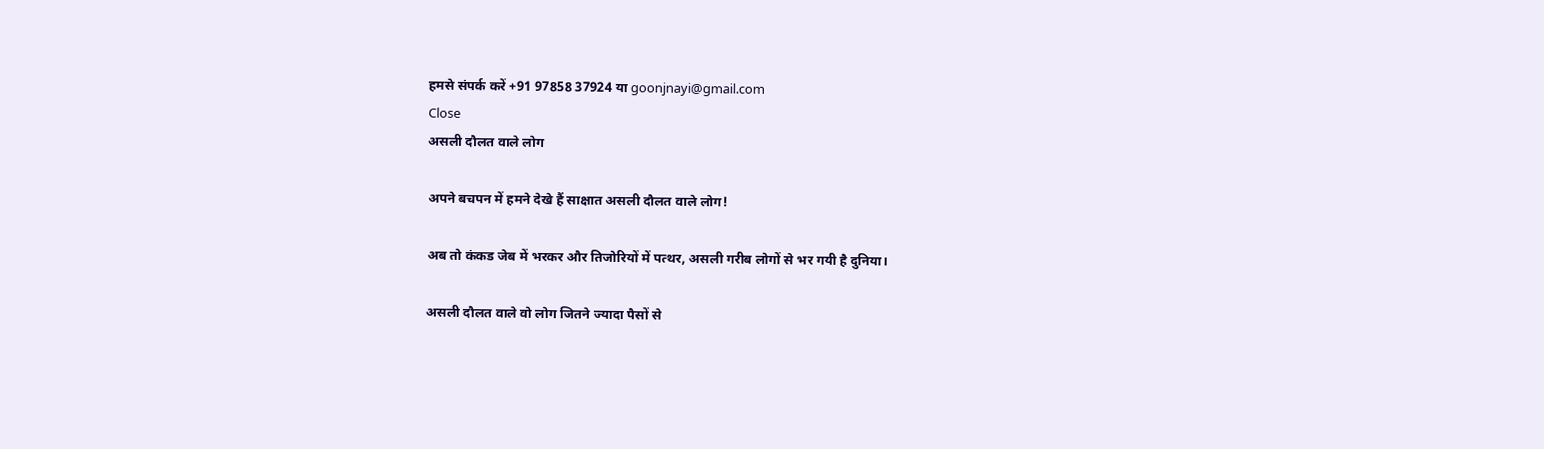हमसे संपर्क करें +91 97858 37924 या goonjnayi@gmail.com
Close
असली दौलत वाले लोग

अपने बचपन में हमने देखे हैं साक्षात असली दौलत वाले लोग!

अब तो कंकड जेब में भरकर और तिजोरियों में पत्थर, असली गरीब लोगों से भर गयी है दुनिया।

असली दौलत वाले वो लोग जितने ज्यादा पैसों से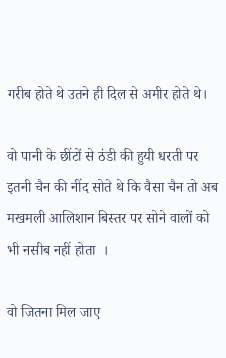गरीब होते थे उतने ही दिल से अमीर होते थे।

वो पानी के छींटों से ठंडी की हुयी धरती पर इतनी चैन की नींद सोते थे कि वैसा चैन तो अब मखमली आलिशान बिस्तर पर सोने वालों को भी नसीब नहीं होता  ।

वो जितना मिल जाए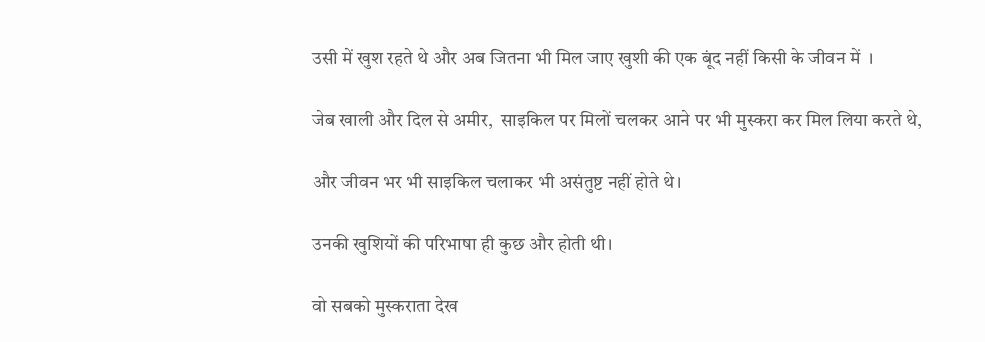उसी में खुश रहते थे और अब जितना भी मिल जाए खुशी की एक बूंद नहीं किसी के जीवन में  ।

जेब खाली और दिल से अमीर,  साइकिल पर मिलों चलकर आने पर भी मुस्करा कर मिल लिया करते थे,

और जीवन भर भी साइकिल चलाकर भी असंतुष्ट नहीं होते थे।

उनकी खुशियों की परिभाषा ही कुछ और होती थी।

वो सबको मुस्कराता देख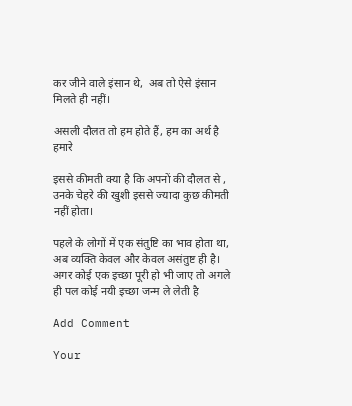कर जीने वाले इंसान थे,  अब तो ऐसे इंसान मिलते ही नहीं।

असली दौलत तो हम होते हैं, हम का अर्थ है हमारे

इससे कीमती क्या है कि अपनों की दौलत से ,  उनके चेहरे की खुशी इससे ज्यादा कुछ कीमती नहीं होता।

पहले के लोगों में एक संतुष्टि का भाव होता था,  अब व्यक्ति केवल और केवल असंतुष्ट ही है। अगर कोई एक इच्छा पूरी हो भी जाए तो अगले ही पल कोई नयी इच्छा जन्म ले लेती है

Add Comment

Your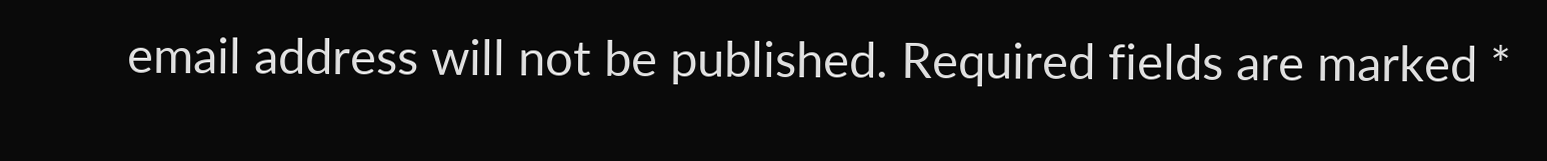email address will not be published. Required fields are marked *